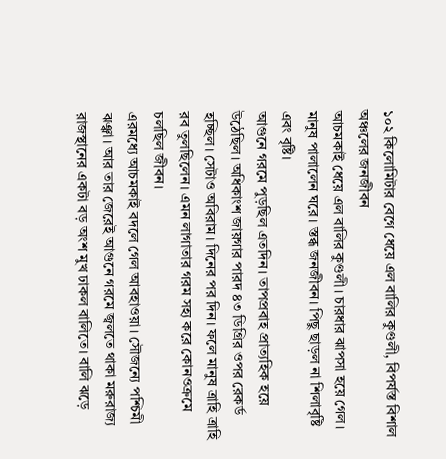১০২ কিলোমিটার বেগে ধেয়ে এল বালির কুণ্ডলী, বিপর্যস্ত বিশাল অঞ্চলের জনজীবন
আচমকাই ধেয়ে এল বালির কুণ্ডলী। চারধার ঝাপসা হয়ে গেল। মানুষ পালালেন ঘরে। স্তব্ধ জনজীবন। পিছু ছাড়ল না শিলাবৃষ্টি এবং বৃষ্টি।
আগুনে গরমে পুড়ছিল এতদিন। তাপপ্রবাহ প্রাত্যহিক হয়ে উঠেছিল। অধিকাংশ জায়গার পারদ ৪৩ ডিগ্রির ওপর রেকর্ড হচ্ছিল। সেটাও অবিরাম। দিনের পর দিন। ফলে মানুষ ত্রাহি ত্রাহি রব তুলছিলেন। এমন লাগাতার গরম সহ্য করে কোনওক্রমে চলছিল জীবন।
এরমধ্যে আচমকাই বদলে গেল আবহাওয়া। সৌজন্যে পশ্চিমী ঝঞ্ঝা। আর তার জেরেই আগুনে গরমে জ্বলতে থাকা মরুরাজ্য রাজস্থানের একটা বড় অংশ মুখ ঢাকল বালিতে। বালি ঝড়ে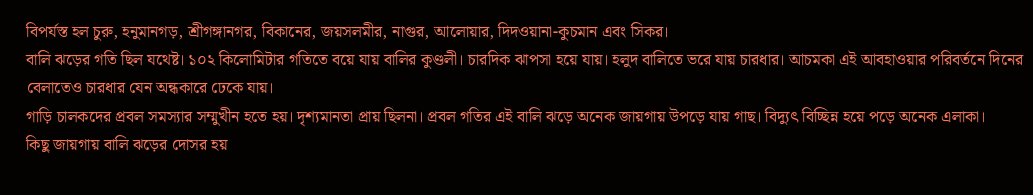বিপর্যস্ত হল চুরু, হনুমানগড়, শ্রীগঙ্গানগর, বিকানের, জয়সলমীর, নাগুর, আলোয়ার, দিদওয়ানা-কুচমান এবং সিকর।
বালি ঝড়ের গতি ছিল যথেষ্ট। ১০২ কিলোমিটার গতিতে বয়ে যায় বালির কুণ্ডলী। চারদিক ঝাপসা হয়ে যায়। হলুদ বালিতে ভরে যায় চারধার। আচমকা এই আবহাওয়ার পরিবর্তনে দিনের বেলাতেও চারধার যেন অন্ধকারে ঢেকে যায়।
গাড়ি চালকদের প্রবল সমস্যার সম্মুখীন হতে হয়। দৃশ্যমানতা প্রায় ছিলনা। প্রবল গতির এই বালি ঝড়ে অনেক জায়গায় উপড়ে যায় গাছ। বিদ্যুৎ বিচ্ছিন্ন হয়ে পড়ে অনেক এলাকা।
কিছু জায়গায় বালি ঝড়ের দোসর হয়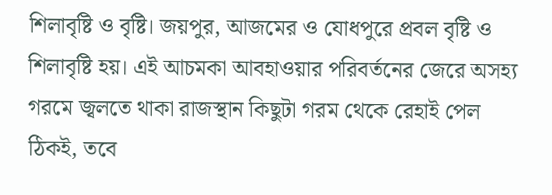শিলাবৃষ্টি ও বৃষ্টি। জয়পুর, আজমের ও যোধপুরে প্রবল বৃষ্টি ও শিলাবৃষ্টি হয়। এই আচমকা আবহাওয়ার পরিবর্তনের জেরে অসহ্য গরমে জ্বলতে থাকা রাজস্থান কিছুটা গরম থেকে রেহাই পেল ঠিকই, তবে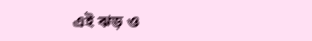এই ঝড় ও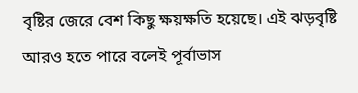বৃষ্টির জেরে বেশ কিছু ক্ষয়ক্ষতি হয়েছে। এই ঝড়বৃষ্টি আরও হতে পারে বলেই পূর্বাভাস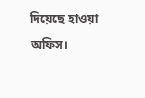দিয়েছে হাওয়া অফিস।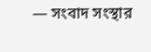— সংবাদ সংস্থার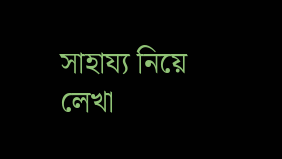সাহায্য নিয়ে লেখা